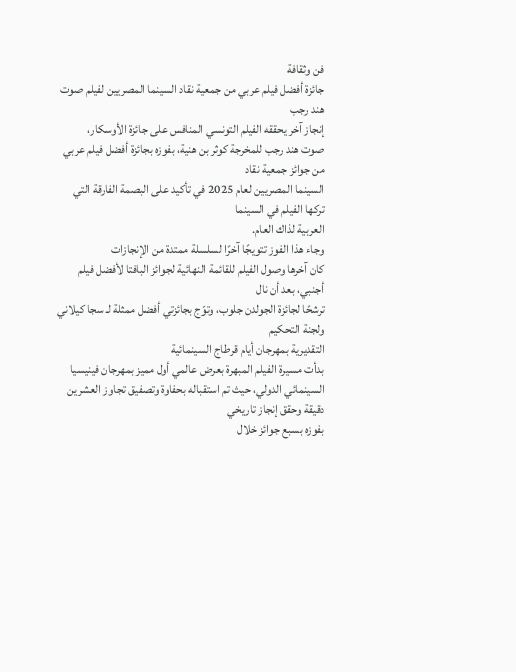فن وثقافة
جائزة أفضل فيلم عربي من جمعية نقاد السينما المصريين لفيلم صوت هند رجب
إنجاز آخر يحققه الفيلم التونسي المنافس على جائزة الأوسكار،
صوت هند رجب للمخرجة كوثر بن هنية، بفوزه بجائزة أفضل فيلم عربي من جوائز جمعية نقاد
السينما المصريين لعام 2025 في تأكيد على البصمة الفارقة التي تركها الفيلم في السينما
العربية لذاك العام.
وجاء هذا الفوز تتويجًا آخرًا لسلسلة ممتدة من الإنجازات
كان آخرها وصول الفيلم للقائمة النهائية لجوائز البافتا لأفضل فيلم أجنبي، بعد أن نال
ترشحًا لجائزة الجولدن جلوب، وتوّج بجائزتي أفضل ممثلة لـ سجا كيلاني ولجنة التحكيم
التقديرية بمهرجان أيام قرطاج السينمائية
بدأت مسيرة الفيلم المبهرة بعرض عالمي أول مميز بمهرجان فينيسيا
السينمائي الدولي، حيث تم استقباله بحفاوة وتصفيق تجاوز العشرين دقيقة وحقق إنجاز تاريخي
بفوزه بسبع جوائز خلال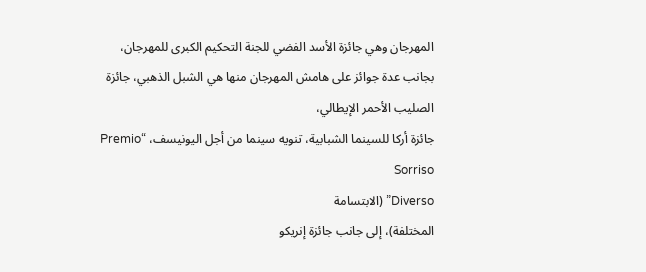المهرجان وهي جائزة الأسد الفضي للجنة التحكيم الكبرى للمهرجان،
بجانب عدة جوائز على هامش المهرجان منها هي الشبل الذهبي، جائزة الصليب الأحمر الإيطالي،
جائزة أركا للسينما الشبابية، تنويه سينما من أجل اليونيسف، “Premio Sorriso
Diverso” (الابتسامة
المختلفة)، إلى جانب جائزة إنريكو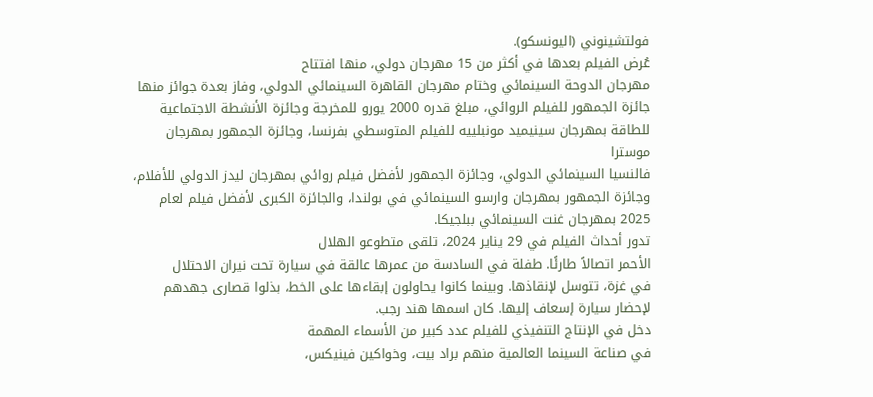فولتشينوني (اليونسكو).
عُرض الفيلم بعدها في أكثر من 15 مهرجان دولي، منها افتتاح
مهرجان الدوحة السينمائي وختام مهرجان القاهرة السينمائي الدولي، وفاز بعدة جوائز منها
جائزة الجمهور للفيلم الروائي، مبلغ قدره 2000 يورو للمخرجة وجائزة الأنشطة الاجتماعية
للطاقة بمهرجان سينيميد مونبلييه للفيلم المتوسطي بفرنسا، وجائزة الجمهور بمهرجان موسترا
فالنسيا السينمائي الدولي، وجائزة الجمهور لأفضل فيلم روائي بمهرجان ليدز الدولي للأفلام،
وجائزة الجمهور بمهرجان وارسو السينمائي في بولندا، والجائزة الكبرى لأفضل فيلم لعام
2025 بمهرجان غنت السينمائي ببلجيكا.
تدور أحداث الفيلم في 29 يناير 2024، تلقى متطوعو الهلال
الأحمر اتصالاً طارئًا. طفلة في السادسة من عمرها عالقة في سيارة تحت نيران الاحتلال
في غزة، تتوسل لإنقاذها. وبينما كانوا يحاولون إبقاءها على الخط، بذلوا قصارى جهدهم
لإحضار سيارة إسعاف إليها. كان اسمها هند رجب.
دخل في الإنتاج التنفيذي للفيلم عدد كبير من الأسماء المهمة
في صناعة السينما العالمية منهم براد بيت، وخواكين فينيكس،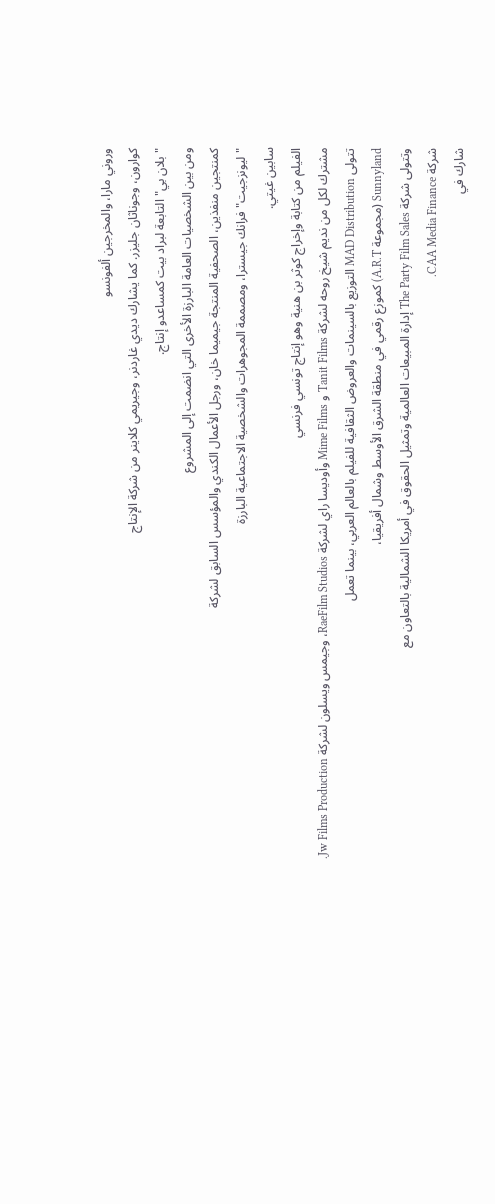وروني مارا، والمخرجين ألفونسو
كوارون، وجوناثان جليزر. كما يشارك ديدي غاردنر، وجيريمي كلاينر من شركة الإنتاج
"بلان بي" التابعة لبراد بيت كمساعدو إنتاج.
ومن بين الشخصيات العامة البارزة الأخرى التي انضمت إلى المشروع
كمنتجين منفذين، الصحفية المنتجة جيميما خان، ورجل الأعمال الكندي والمؤسس السابق لشركة
"ليونزجيت" فرانك جيسترا، ومصممة المجوهرات والشخصية الاجتماعية البارزة
سابين غيتي.
الفيلم من كتابة وإخراج كوثر بن هنية وهو إنتاج تونسي فرنسي
مشترك لكل من نديم شيخ روحه لشركة Tanit Films و Mime Films وأوديسا راي لشركة RaeFilm Studios، وجيمس ويسلون لشركة Jw Films Production.
تتولى MAD Distribution التوزيع بالسينمات والعروض الثقافية للفيلم بالعالم العربي، بينما تعمل
Sunnyland (مجموعة A.R.T) كموزع رقمي في منطقة الشرق الأوسط وشمال أفريقيا،
وتتولى شركة The Party Film Sales إدارة المبيعات العالمية وتمثيل الحقوق في أمريكا الشمالية بالتعاون مع
شركة CAA Media Finance.
شارك في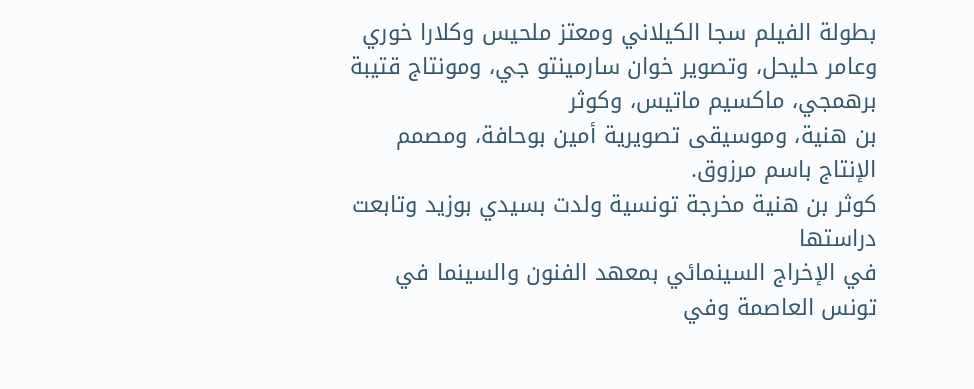بطولة الفيلم سجا الكيلاني ومعتز ملحيس وكلارا خوري
وعامر حليحل، وتصوير خوان سارمينتو جي، ومونتاج قتيبة برهمجي، ماكسيم ماتيس، وكوثر
بن هنية، وموسيقى تصويرية أمين بوحافة، ومصمم الإنتاج باسم مرزوق.
كوثر بن هنية مخرجة تونسية ولدت بسيدي بوزيد وتابعت دراستها
في الإخراج السينمائي بمعهد الفنون والسينما في تونس العاصمة وفي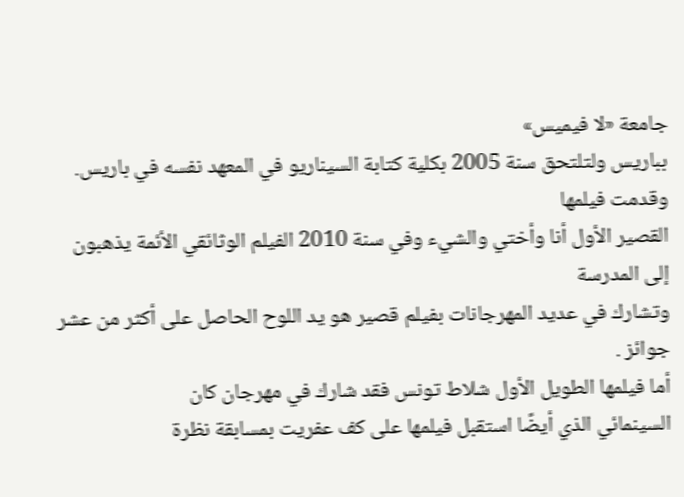جامعة «لا فيميس»
بباريس ولتلتحق سنة 2005 بكلية كتابة السيناريو في المعهد نفسه في باريس. وقدمت فيلمها
القصير الأول أنا وأختي والشيء وفي سنة 2010 الفيلم الوثائقي الأئمة يذهبون إلى المدرسة
وتشارك في عديد المهرجانات بفيلم قصير هو يد اللوح الحاصل على أكثر من عشر جوائز .
أما فيلمها الطويل الأول شلاط تونس فقد شارك في مهرجان كان
السينمائي الذي أيضًا استقبل فيلمها على كف عفريت بمسابقة نظرة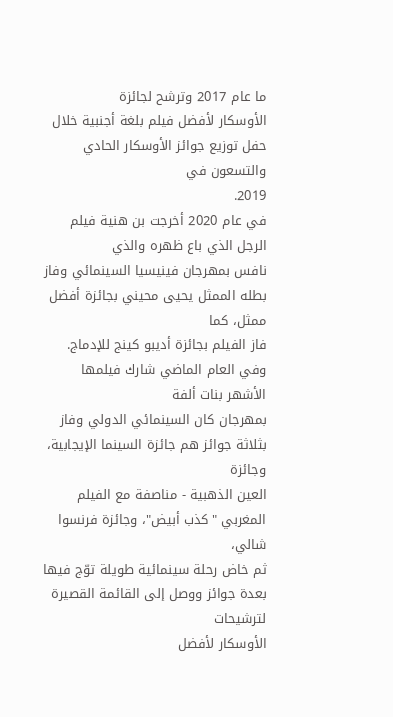ما عام 2017 وترشح لجائزة
الأوسكار لأفضل فيلم بلغة أجنبية خلال حفل توزيع جوائز الأوسكار الحادي والتسعون في
2019.
في عام 2020 أخرجت بن هنية فيلم الرجل الذي باع ظهره والذي
نافس بمهرجان فينيسيا السينمائي وفاز بطله الممثل يحيى محيني بجائزة أفضل ممثل، كما
فاز الفيلم بجائزة أديبو كينج للإدماج. وفي العام الماضي شارك فيلمها الأشهر بنات ألفة
بمهرجان كان السينمائي الدولي وفاز بثلاثة جوائز هم جائزة السينما الإيجابية، وجائزة
العين الذهبية - مناصفة مع الفيلم المغربي "كذب أبيض"، وجائزة فرنسوا شالي،
ثم خاض رحلة سينمائية طويلة توّج فيها بعدة جوائز ووصل إلى القائمة القصيرة لترشيحات
الأوسكار لأفضل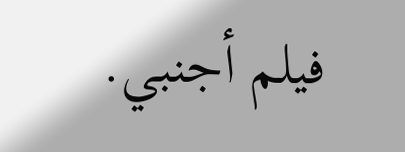فيلم أجنبي.